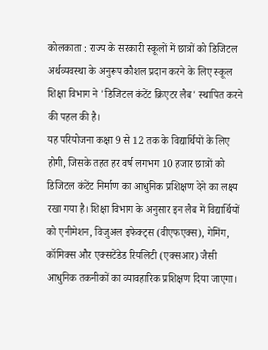कोलकाता : राज्य के सरकारी स्कूलों में छात्रों को डिजिटल अर्थव्यवस्था के अनुरूप कौशल प्रदान करने के लिए स्कूल शिक्षा विभाग ने 'डिजिटल कंटेंट क्रिएटर लैब' स्थापित करने की पहल की है।
यह परियोजना कक्षा 9 से 12 तक के विद्यार्थियों के लिए होगी, जिसके तहत हर वर्ष लगभग 10 हजार छात्रों को डिजिटल कंटेंट निर्माण का आधुनिक प्रशिक्षण देने का लक्ष्य रखा गया है। शिक्षा विभाग के अनुसार इन लैब में विद्यार्थियों को एनीमेशन, विजुअल इफेक्ट्स (वीएफएक्स), गेमिंग, कॉमिक्स और एक्सटेंडेड रियलिटी (एक्सआर) जैसी आधुनिक तकनीकों का व्यावहारिक प्रशिक्षण दिया जाएगा।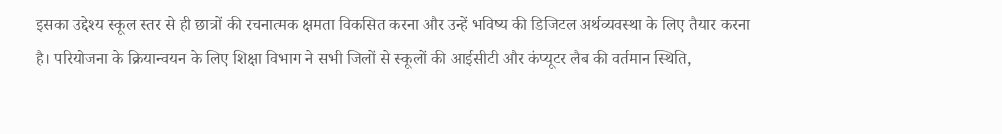इसका उद्देश्य स्कूल स्तर से ही छात्रों की रचनात्मक क्षमता विकसित करना और उन्हें भविष्य की डिजिटल अर्थव्यवस्था के लिए तैयार करना है। परियोजना के क्रियान्वयन के लिए शिक्षा विभाग ने सभी जिलों से स्कूलों की आईसीटी और कंप्यूटर लैब की वर्तमान स्थिति,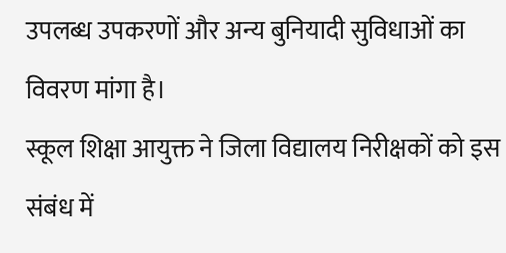उपलब्ध उपकरणों और अन्य बुनियादी सुविधाओं का विवरण मांगा है।
स्कूल शिक्षा आयुक्त ने जिला विद्यालय निरीक्षकों को इस संबंध में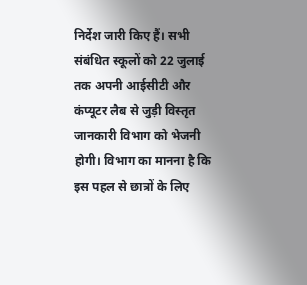निर्देश जारी किए हैं। सभी संबंधित स्कूलों को 22 जुलाई तक अपनी आईसीटी और कंप्यूटर लैब से जुड़ी विस्तृत जानकारी विभाग को भेजनी होगी। विभाग का मानना है कि इस पहल से छात्रों के लिए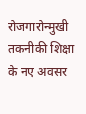रोजगारोन्मुखी तकनीकी शिक्षा के नए अवसर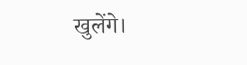खुलेंगे।